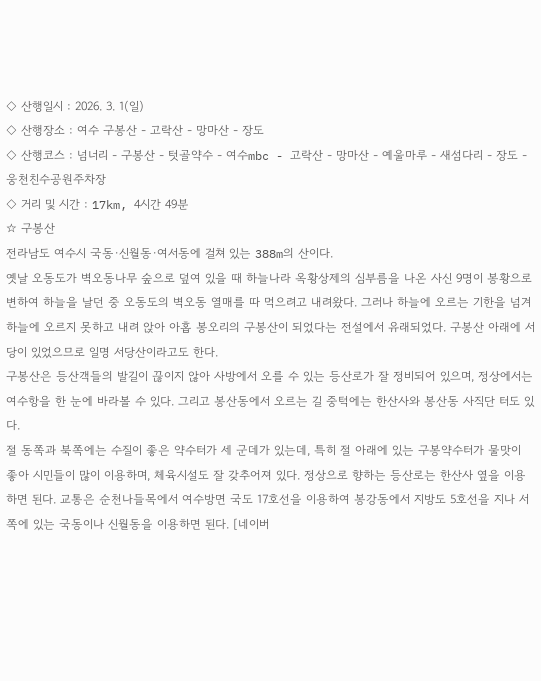◇ 산행일시 : 2026. 3. 1(일)
◇ 산행장소 : 여수 구봉산 - 고락산 - 망마산 - 장도
◇ 산행코스 : 넘너리 - 구봉산 - 텃골약수 - 여수mbc - 고락산 - 망마산 - 예울마루 - 새섬다리 - 장도 - 웅천친수공원주차장
◇ 거리 및 시간 : 17km, 4시간 49분
☆ 구봉산
전라남도 여수시 국동·신월동·여서동에 걸쳐 있는 388m의 산이다.
옛날 오동도가 벽오동나무 숲으로 덮여 있을 때 하늘나라 옥황상제의 심부름을 나온 사신 9명이 봉황으로 변하여 하늘을 날던 중 오동도의 벽오동 열매를 따 먹으려고 내려왔다. 그러나 하늘에 오르는 기한을 넘겨 하늘에 오르지 못하고 내려 앉아 아홉 봉오리의 구봉산이 되었다는 전설에서 유래되었다. 구봉산 아래에 서당이 있었으므로 일명 서당산이라고도 한다.
구봉산은 등산객들의 발길이 끊이지 않아 사방에서 오를 수 있는 등산로가 잘 정비되어 있으며, 정상에서는 여수항을 한 눈에 바라볼 수 있다. 그리고 봉산동에서 오르는 길 중턱에는 한산사와 봉산동 사직단 터도 있다.
절 동쪽과 북쪽에는 수질이 좋은 약수터가 세 군데가 있는데, 특히 절 아래에 있는 구봉약수터가 물맛이 좋아 시민들이 많이 이용하며, 체육시설도 잘 갖추어져 있다. 정상으로 향하는 등산로는 한산사 옆을 이용하면 된다. 교통은 순천나들목에서 여수방면 국도 17호선을 이용하여 봉강동에서 지방도 5호선을 지나 서쪽에 있는 국동이나 신월동을 이용하면 된다. [네이버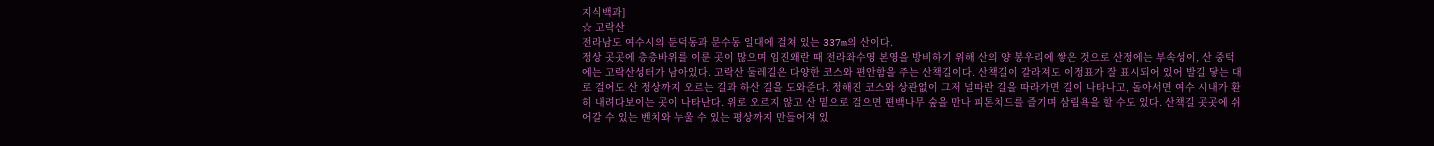지식백과]
☆ 고락산
전라남도 여수시의 둔덕동과 문수동 일대에 걸쳐 있는 337m의 산이다.
정상 곳곳에 층층바위를 이룬 곳이 많으며 임진왜란 때 전라좌수영 본영을 방비하기 위해 산의 양 봉우리에 쌓은 것으로 산정에는 부속성이, 산 중턱에는 고락산성터가 남아있다. 고락산 둘레길은 다양한 코스와 편안함을 주는 산책길이다. 산책길이 갈라져도 이정표가 잘 표시되어 있어 발길 닿는 대로 걸어도 산 정상까지 오르는 길과 하산 길을 도와준다. 정해진 코스와 상관없이 그저 널따란 길을 따라가면 길이 나타나고, 돌아서면 여수 시내가 환히 내려다보이는 곳이 나타난다. 위로 오르지 않고 산 밑으로 걸으면 편백나무 숲을 만나 피톤치드를 즐기며 삼림욕을 할 수도 있다. 산책길 곳곳에 쉬어갈 수 있는 벤치와 누울 수 있는 평상까지 만들어져 있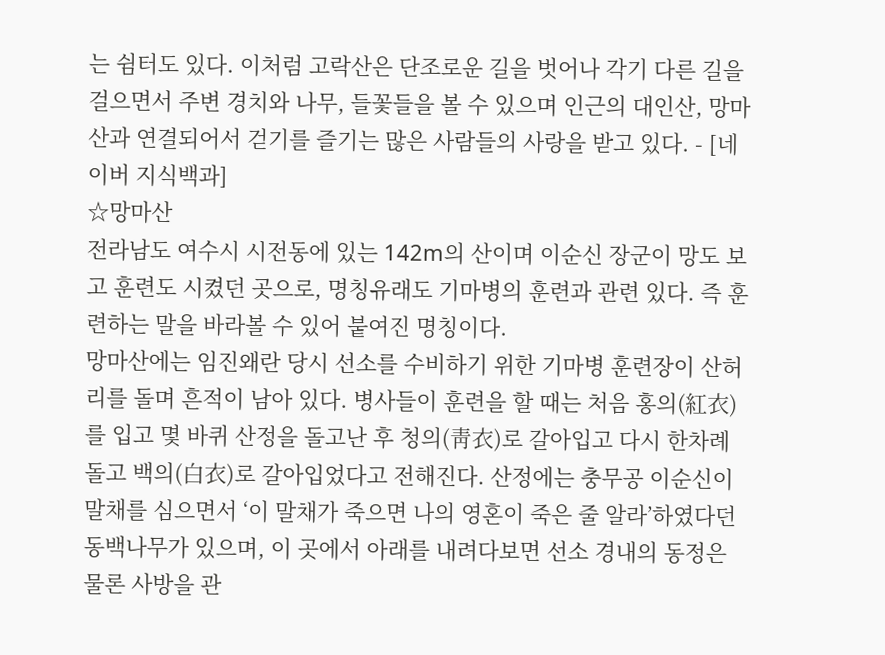는 쉼터도 있다. 이처럼 고락산은 단조로운 길을 벗어나 각기 다른 길을 걸으면서 주변 경치와 나무, 들꽃들을 볼 수 있으며 인근의 대인산, 망마산과 연결되어서 걷기를 즐기는 많은 사람들의 사랑을 받고 있다. - [네이버 지식백과]
☆망마산
전라남도 여수시 시전동에 있는 142m의 산이며 이순신 장군이 망도 보고 훈련도 시켰던 곳으로, 명칭유래도 기마병의 훈련과 관련 있다. 즉 훈련하는 말을 바라볼 수 있어 붙여진 명칭이다.
망마산에는 임진왜란 당시 선소를 수비하기 위한 기마병 훈련장이 산허리를 돌며 흔적이 남아 있다. 병사들이 훈련을 할 때는 처음 홍의(紅衣)를 입고 몇 바퀴 산정을 돌고난 후 청의(靑衣)로 갈아입고 다시 한차례 돌고 백의(白衣)로 갈아입었다고 전해진다. 산정에는 충무공 이순신이 말채를 심으면서 ‘이 말채가 죽으면 나의 영혼이 죽은 줄 알라’하였다던 동백나무가 있으며, 이 곳에서 아래를 내려다보면 선소 경내의 동정은 물론 사방을 관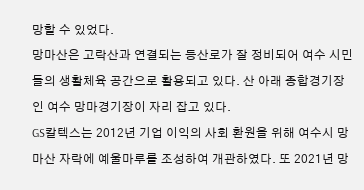망할 수 있었다.
망마산은 고락산과 연결되는 등산로가 잘 정비되어 여수 시민들의 생활체육 공간으로 활용되고 있다. 산 아래 종합경기장인 여수 망마경기장이 자리 잡고 있다.
GS칼텍스는 2012년 기업 이익의 사회 환원을 위해 여수시 망마산 자락에 예울마루를 조성하여 개관하였다. 또 2021년 망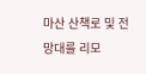마산 산책로 및 전망대를 리모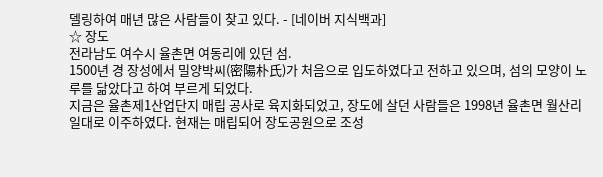델링하여 매년 많은 사람들이 찾고 있다. - [네이버 지식백과]
☆ 장도
전라남도 여수시 율촌면 여동리에 있던 섬.
1500년 경 장성에서 밀양박씨(密陽朴氏)가 처음으로 입도하였다고 전하고 있으며, 섬의 모양이 노루를 닮았다고 하여 부르게 되었다.
지금은 율촌제1산업단지 매립 공사로 육지화되었고, 장도에 살던 사람들은 1998년 율촌면 월산리 일대로 이주하였다. 현재는 매립되어 장도공원으로 조성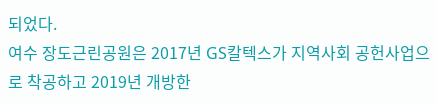되었다.
여수 장도근린공원은 2017년 GS칼텍스가 지역사회 공헌사업으로 착공하고 2019년 개방한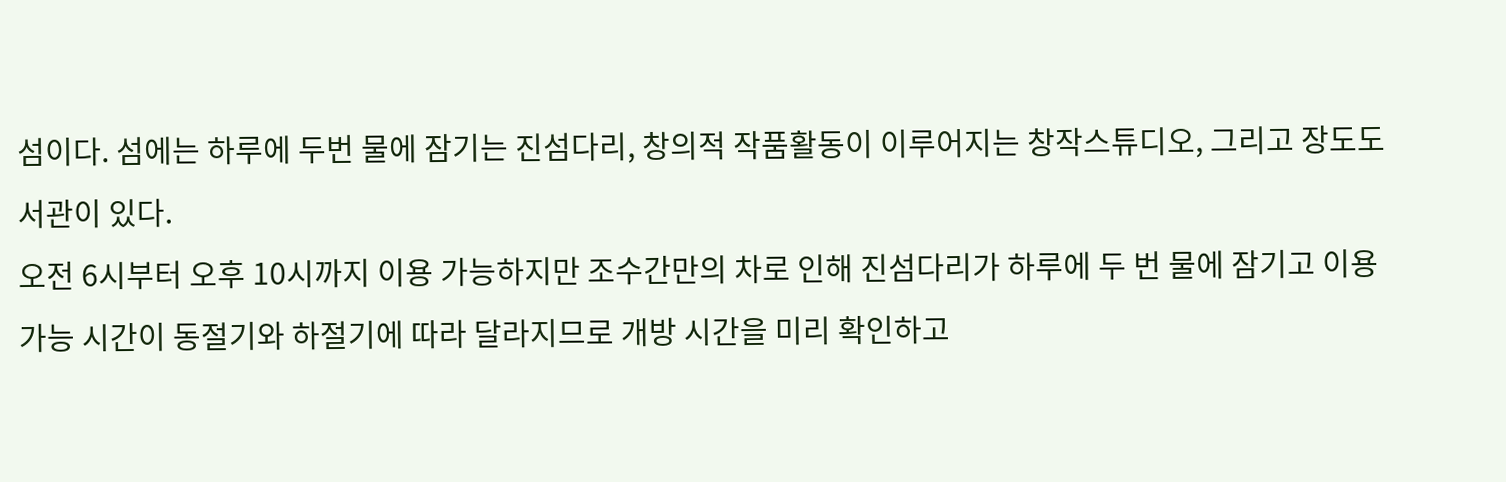섬이다. 섬에는 하루에 두번 물에 잠기는 진섬다리, 창의적 작품활동이 이루어지는 창작스튜디오, 그리고 장도도서관이 있다.
오전 6시부터 오후 10시까지 이용 가능하지만 조수간만의 차로 인해 진섬다리가 하루에 두 번 물에 잠기고 이용 가능 시간이 동절기와 하절기에 따라 달라지므로 개방 시간을 미리 확인하고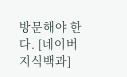방문해야 한다. [네이버 지식백과]